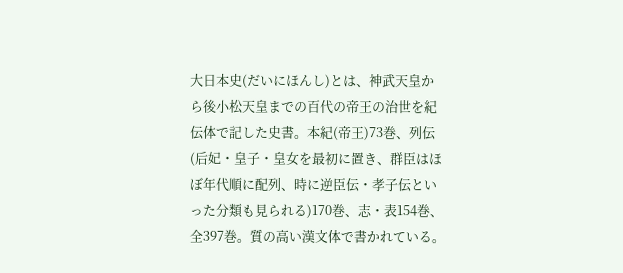大日本史(だいにほんし)とは、神武天皇から後小松天皇までの百代の帝王の治世を紀伝体で記した史書。本紀(帝王)73巻、列伝(后妃・皇子・皇女を最初に置き、群臣はほぼ年代順に配列、時に逆臣伝・孝子伝といった分類も見られる)170巻、志・表154巻、全397巻。質の高い漢文体で書かれている。